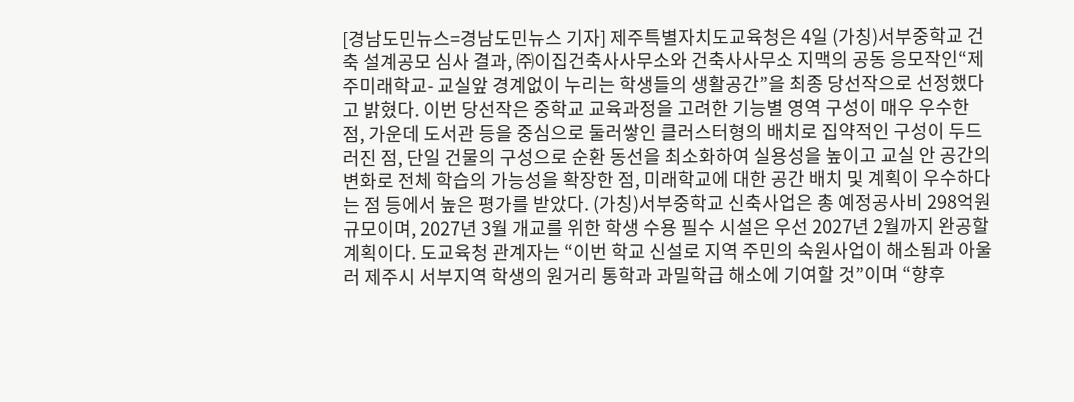[경남도민뉴스=경남도민뉴스 기자] 제주특별자치도교육청은 4일 (가칭)서부중학교 건축 설계공모 심사 결과, ㈜이집건축사사무소와 건축사사무소 지맥의 공동 응모작인“제주미래학교- 교실앞 경계없이 누리는 학생들의 생활공간”을 최종 당선작으로 선정했다고 밝혔다. 이번 당선작은 중학교 교육과정을 고려한 기능별 영역 구성이 매우 우수한 점, 가운데 도서관 등을 중심으로 둘러쌓인 클러스터형의 배치로 집약적인 구성이 두드러진 점, 단일 건물의 구성으로 순환 동선을 최소화하여 실용성을 높이고 교실 안 공간의 변화로 전체 학습의 가능성을 확장한 점, 미래학교에 대한 공간 배치 및 계획이 우수하다는 점 등에서 높은 평가를 받았다. (가칭)서부중학교 신축사업은 총 예정공사비 298억원 규모이며, 2027년 3월 개교를 위한 학생 수용 필수 시설은 우선 2027년 2월까지 완공할 계획이다. 도교육청 관계자는 “이번 학교 신설로 지역 주민의 숙원사업이 해소됨과 아울러 제주시 서부지역 학생의 원거리 통학과 과밀학급 해소에 기여할 것”이며 “향후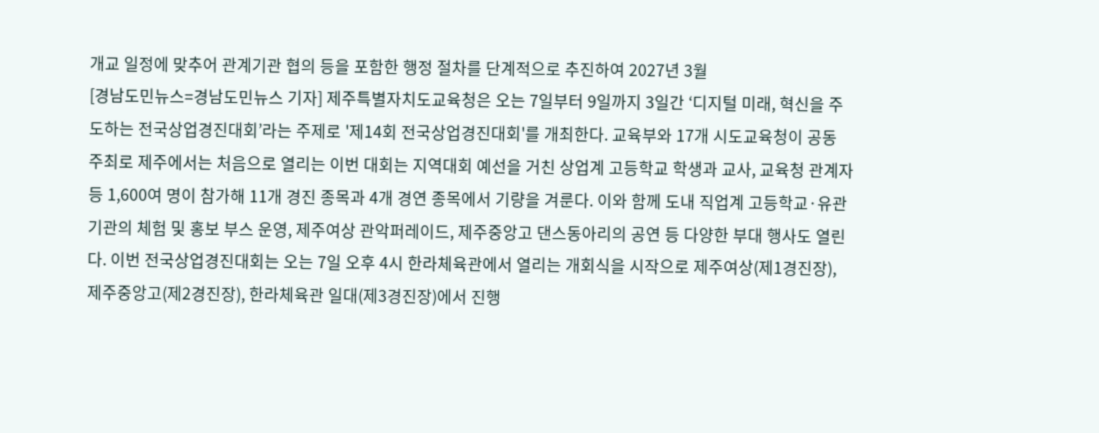개교 일정에 맞추어 관계기관 협의 등을 포함한 행정 절차를 단계적으로 추진하여 2027년 3월
[경남도민뉴스=경남도민뉴스 기자] 제주특별자치도교육청은 오는 7일부터 9일까지 3일간 ‘디지털 미래, 혁신을 주도하는 전국상업경진대회’라는 주제로 '제14회 전국상업경진대회'를 개최한다. 교육부와 17개 시도교육청이 공동 주최로 제주에서는 처음으로 열리는 이번 대회는 지역대회 예선을 거친 상업계 고등학교 학생과 교사, 교육청 관계자 등 1,600여 명이 참가해 11개 경진 종목과 4개 경연 종목에서 기량을 겨룬다. 이와 함께 도내 직업계 고등학교·유관기관의 체험 및 홍보 부스 운영, 제주여상 관악퍼레이드, 제주중앙고 댄스동아리의 공연 등 다양한 부대 행사도 열린다. 이번 전국상업경진대회는 오는 7일 오후 4시 한라체육관에서 열리는 개회식을 시작으로 제주여상(제1경진장), 제주중앙고(제2경진장), 한라체육관 일대(제3경진장)에서 진행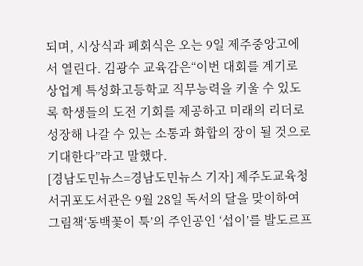되며, 시상식과 폐회식은 오는 9일 제주중앙고에서 열린다. 김광수 교육감은“이번 대회를 계기로 상업계 특성화고등학교 직무능력을 키울 수 있도록 학생들의 도전 기회를 제공하고 미래의 리더로 성장해 나갈 수 있는 소통과 화합의 장이 될 것으로 기대한다”라고 말했다.
[경남도민뉴스=경남도민뉴스 기자] 제주도교육청 서귀포도서관은 9월 28일 독서의 달을 맞이하여 그림책‘동백꽃이 툭’의 주인공인 ‘섭이’를 발도르프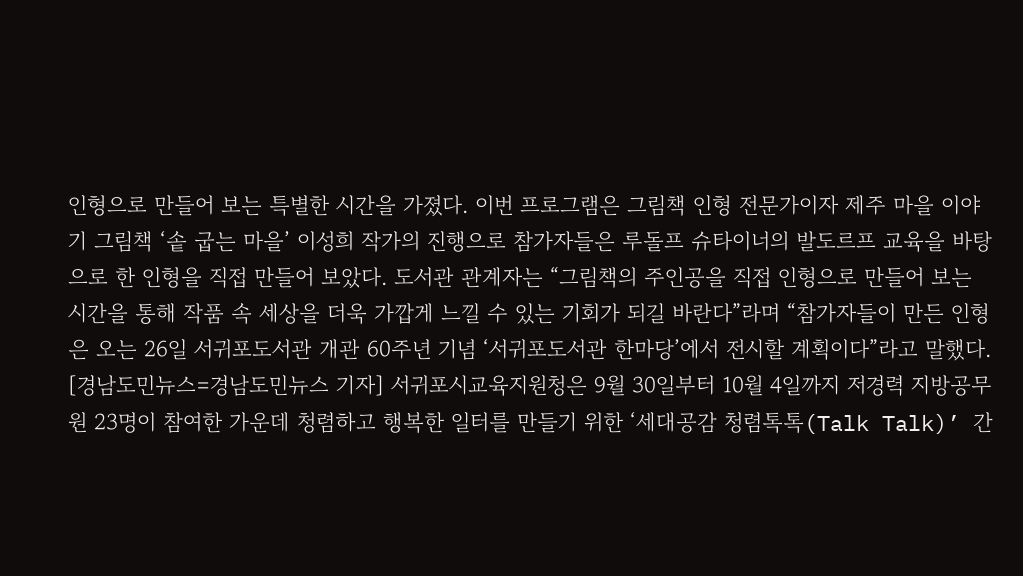인형으로 만들어 보는 특별한 시간을 가졌다. 이번 프로그램은 그림책 인형 전문가이자 제주 마을 이야기 그림책 ‘솥 굽는 마을’ 이성희 작가의 진행으로 참가자들은 루돌프 슈타이너의 발도르프 교육을 바탕으로 한 인형을 직접 만들어 보았다. 도서관 관계자는 “그림책의 주인공을 직접 인형으로 만들어 보는 시간을 통해 작품 속 세상을 더욱 가깝게 느낄 수 있는 기회가 되길 바란다”라며 “참가자들이 만든 인형은 오는 26일 서귀포도서관 개관 60주년 기념 ‘서귀포도서관 한마당’에서 전시할 계획이다”라고 말했다.
[경남도민뉴스=경남도민뉴스 기자] 서귀포시교육지원청은 9월 30일부터 10월 4일까지 저경력 지방공무원 23명이 참여한 가운데 청렴하고 행복한 일터를 만들기 위한 ‘세대공감 청렴톡톡(Talk Talk)’ 간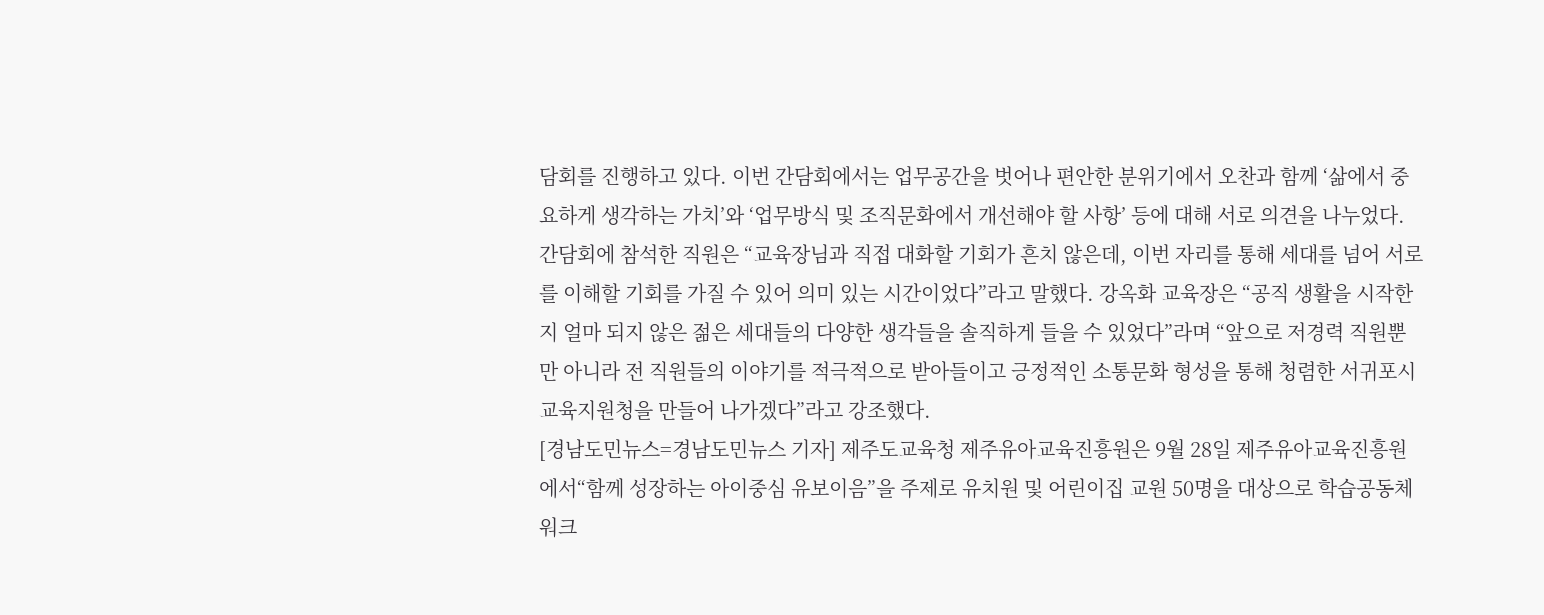담회를 진행하고 있다. 이번 간담회에서는 업무공간을 벗어나 편안한 분위기에서 오찬과 함께 ‘삶에서 중요하게 생각하는 가치’와 ‘업무방식 및 조직문화에서 개선해야 할 사항’ 등에 대해 서로 의견을 나누었다. 간담회에 참석한 직원은 “교육장님과 직접 대화할 기회가 흔치 않은데, 이번 자리를 통해 세대를 넘어 서로를 이해할 기회를 가질 수 있어 의미 있는 시간이었다”라고 말했다. 강옥화 교육장은 “공직 생활을 시작한 지 얼마 되지 않은 젊은 세대들의 다양한 생각들을 솔직하게 들을 수 있었다”라며 “앞으로 저경력 직원뿐만 아니라 전 직원들의 이야기를 적극적으로 받아들이고 긍정적인 소통문화 형성을 통해 청렴한 서귀포시교육지원청을 만들어 나가겠다”라고 강조했다.
[경남도민뉴스=경남도민뉴스 기자] 제주도교육청 제주유아교육진흥원은 9월 28일 제주유아교육진흥원에서“함께 성장하는 아이중심 유보이음”을 주제로 유치원 및 어린이집 교원 50명을 대상으로 학습공동체 워크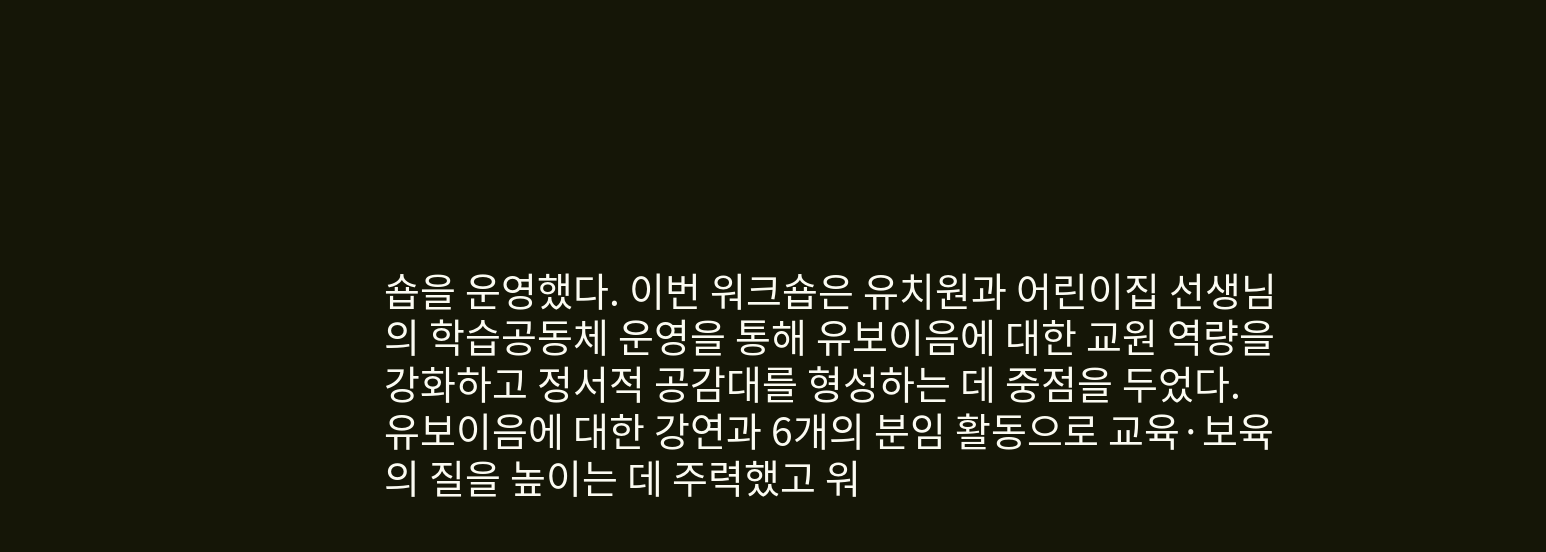숍을 운영했다. 이번 워크숍은 유치원과 어린이집 선생님의 학습공동체 운영을 통해 유보이음에 대한 교원 역량을 강화하고 정서적 공감대를 형성하는 데 중점을 두었다. 유보이음에 대한 강연과 6개의 분임 활동으로 교육·보육의 질을 높이는 데 주력했고 워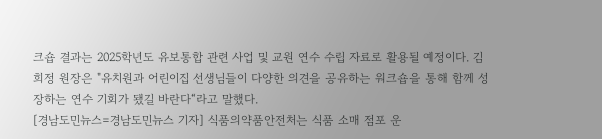크숍 결과는 2025학년도 유보통합 관련 사업 및 교원 연수 수립 자료로 활용될 예정이다. 김희정 원장은 "유치원과 어린이집 선생님들이 다양한 의견을 공유하는 워크숍을 통해 함께 성장하는 연수 기회가 됐길 바란다“라고 말했다.
[경남도민뉴스=경남도민뉴스 기자] 식품의약품안전처는 식품 소매 점포 운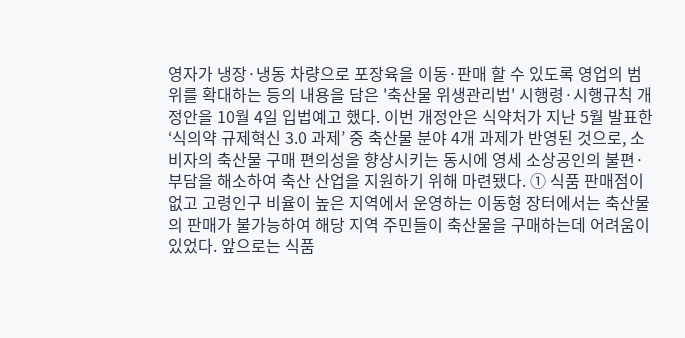영자가 냉장·냉동 차량으로 포장육을 이동·판매 할 수 있도록 영업의 범위를 확대하는 등의 내용을 담은 '축산물 위생관리법' 시행령·시행규칙 개정안을 10월 4일 입법예고 했다. 이번 개정안은 식약처가 지난 5월 발표한 ‘식의약 규제혁신 3.0 과제’ 중 축산물 분야 4개 과제가 반영된 것으로, 소비자의 축산물 구매 편의성을 향상시키는 동시에 영세 소상공인의 불편·부담을 해소하여 축산 산업을 지원하기 위해 마련됐다. ① 식품 판매점이 없고 고령인구 비율이 높은 지역에서 운영하는 이동형 장터에서는 축산물의 판매가 불가능하여 해당 지역 주민들이 축산물을 구매하는데 어려움이 있었다. 앞으로는 식품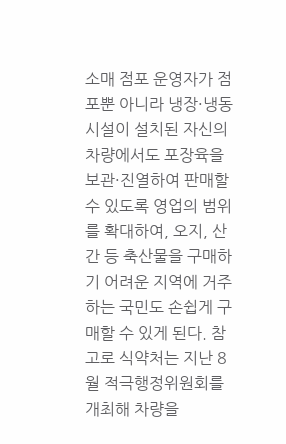소매 점포 운영자가 점포뿐 아니라 냉장·냉동 시설이 설치된 자신의 차량에서도 포장육을 보관·진열하여 판매할 수 있도록 영업의 범위를 확대하여, 오지, 산간 등 축산물을 구매하기 어려운 지역에 거주하는 국민도 손쉽게 구매할 수 있게 된다. 참고로 식약처는 지난 8월 적극행정위원회를 개최해 차량을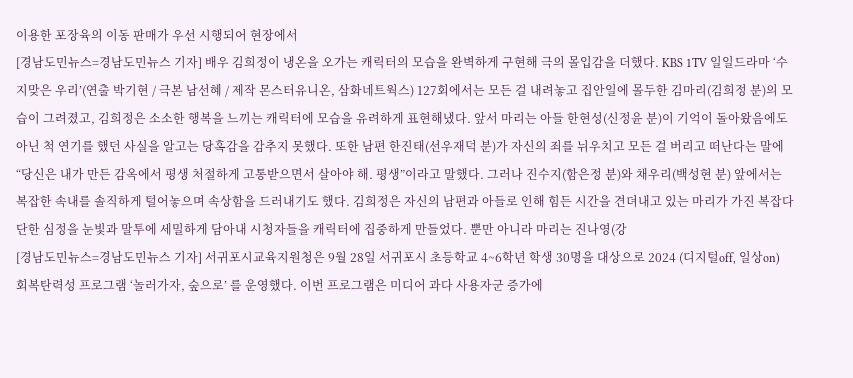이용한 포장육의 이동 판매가 우선 시행되어 현장에서
[경남도민뉴스=경남도민뉴스 기자] 배우 김희정이 냉온을 오가는 캐릭터의 모습을 완벽하게 구현해 극의 몰입감을 더했다. KBS 1TV 일일드라마 ‘수지맞은 우리’(연출 박기현 / 극본 남선혜 / 제작 몬스터유니온, 삼화네트웍스) 127회에서는 모든 걸 내려놓고 집안일에 몰두한 김마리(김희정 분)의 모습이 그려졌고, 김희정은 소소한 행복을 느끼는 캐릭터에 모습을 유려하게 표현해냈다. 앞서 마리는 아들 한현성(신정윤 분)이 기억이 돌아왔음에도 아닌 척 연기를 했던 사실을 알고는 당혹감을 감추지 못했다. 또한 남편 한진태(선우재덕 분)가 자신의 죄를 뉘우치고 모든 걸 버리고 떠난다는 말에 “당신은 내가 만든 감옥에서 평생 처절하게 고통받으면서 살아야 해. 평생”이라고 말했다. 그러나 진수지(함은정 분)와 채우리(백성현 분) 앞에서는 복잡한 속내를 솔직하게 털어놓으며 속상함을 드러내기도 했다. 김희정은 자신의 남편과 아들로 인해 힘든 시간을 견뎌내고 있는 마리가 가진 복잡다단한 심정을 눈빛과 말투에 세밀하게 담아내 시청자들을 캐릭터에 집중하게 만들었다. 뿐만 아니라 마리는 진나영(강
[경남도민뉴스=경남도민뉴스 기자] 서귀포시교육지원청은 9월 28일 서귀포시 초등학교 4~6학년 학생 30명을 대상으로 2024 (디지털off, 일상on) 회복탄력성 프로그램 ‘놀러가자, 숲으로’ 를 운영했다. 이번 프로그램은 미디어 과다 사용자군 증가에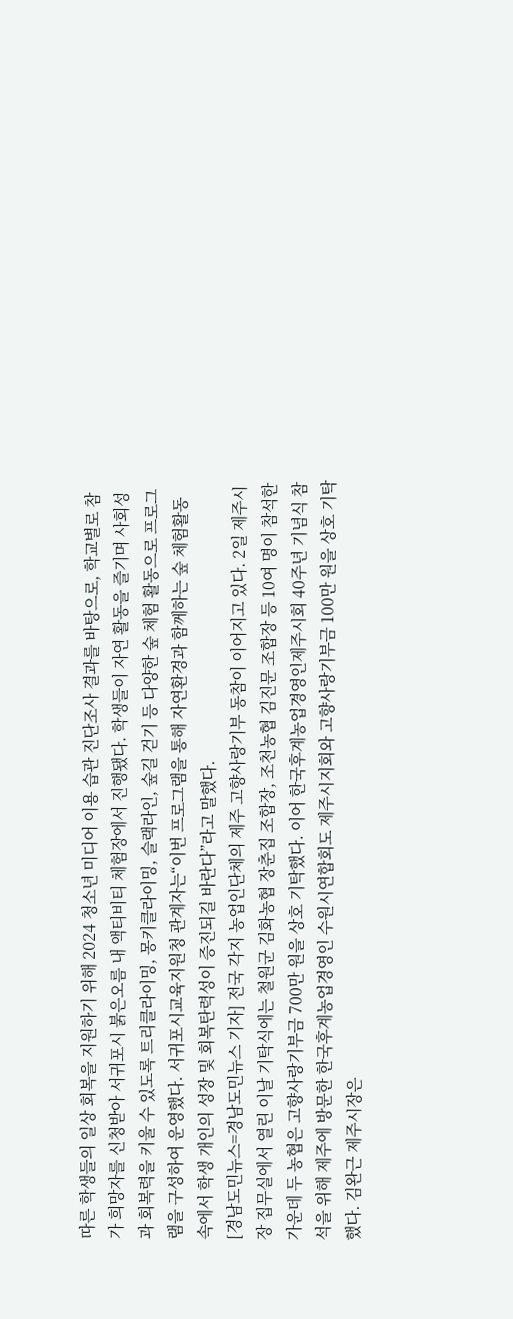따른 학생들의 일상 회복을 지원하기 위해 2024 청소년 미디어 이용 습관 진단조사 결과를 바탕으로, 학교별로 참가 희망자를 신청받아 서귀포시 붉은오름 내 액티비티 체험장에서 진행됐다. 학생들이 자연 활동을 즐기며 사회성과 회복력을 키울 수 있도록 트리클라이밍, 몽키클라이밍, 슬랙라인, 숲길 걷기 등 다양한 숲 체험 활동으로 프로그램을 구성하여 운영했다. 서귀포시교육지원청 관계자는“이번 프로그램을 통해 자연환경과 함께하는 숲 체험활동 속에서 학생 개인의 성장 및 회복탄력성이 증진되길 바란다”라고 말했다.
[경남도민뉴스=경남도민뉴스 기자] 전국 각지 농업인단체의 제주 고향사랑기부 동참이 이어지고 있다. 2일 제주시장 집무실에서 열린 이날 기탁식에는 철원군 김화농협 장춘집 조합장, 조천농협 김진문 조합장 등 10여 명이 참석한 가운데 두 농협은 고향사랑기부금 700만 원을 상호 기탁했다. 이어 한국후계농업경영인제주시회 40주년 기념식 참석을 위해 제주에 방문한 한국후계농업경영인 수원시연합회도 제주시지회와 고향사랑기부금 100만 원을 상호 기탁했다. 김완근 제주시장은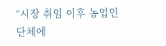“시장 취임 이후 농업인단체에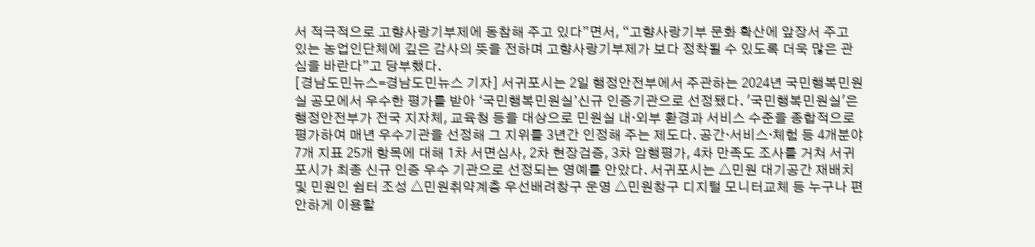서 적극적으로 고향사랑기부제에 동참해 주고 있다”면서, “고향사랑기부 문화 확산에 앞장서 주고 있는 농업인단체에 깊은 감사의 뜻을 전하며 고향사랑기부제가 보다 정착될 수 있도록 더욱 많은 관심을 바란다”고 당부했다.
[경남도민뉴스=경남도민뉴스 기자] 서귀포시는 2일 행정안전부에서 주관하는 2024년 국민행복민원실 공모에서 우수한 평가를 받아 ‘국민행복민원실’신규 인증기관으로 선정됐다. '국민행복민원실'은 행정안전부가 전국 지자체, 교육청 등을 대상으로 민원실 내·외부 환경과 서비스 수준을 종합적으로 평가하여 매년 우수기관을 선정해 그 지위를 3년간 인정해 주는 제도다. 공간·서비스·체험 등 4개분야 7개 지표 25개 항목에 대해 1차 서면심사, 2차 현장검증, 3차 암행평가, 4차 만족도 조사를 거쳐 서귀포시가 최종 신규 인증 우수 기관으로 선정되는 영예를 안았다. 서귀포시는 △민원 대기공간 재배치 및 민원인 쉼터 조성 △민원취약계층 우선배려창구 운영 △민원창구 디지털 모니터교체 등 누구나 편안하게 이용할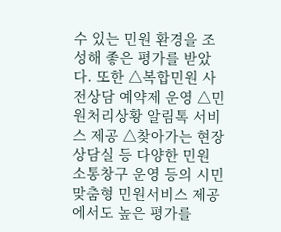수 있는 민원 환경을 조성해 좋은 평가를 받았다. 또한 △복합민원 사전상담 예약제 운영 △민원처리상황 알림톡 서비스 제공 △찾아가는 현장 상담실 등 다양한 민원 소통창구 운영 등의 시민 맞춤형 민원서비스 제공에서도 높은 평가를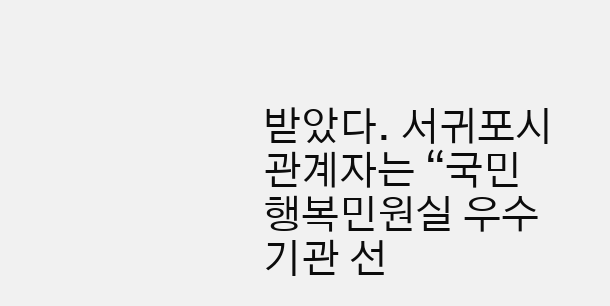받았다. 서귀포시 관계자는 “국민행복민원실 우수기관 선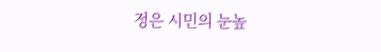정은 시민의 눈높